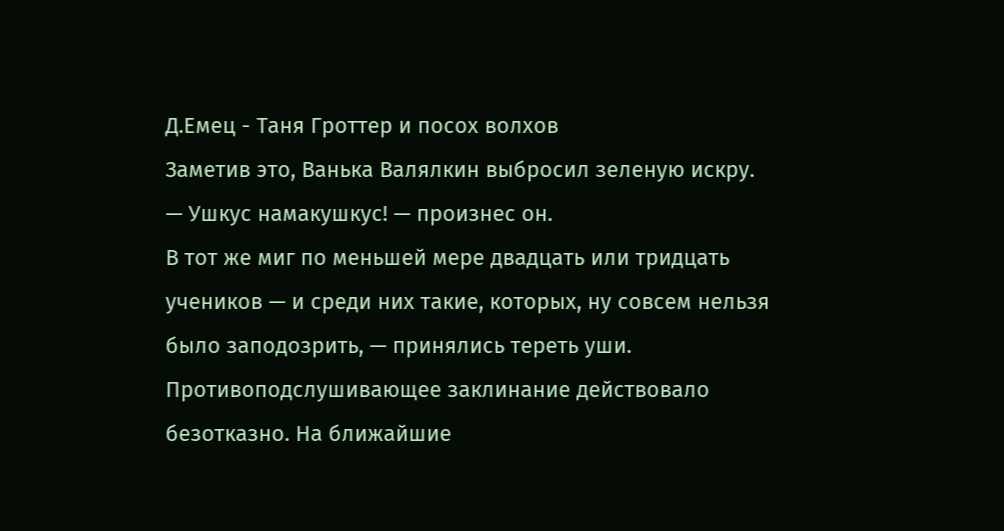Д.Емец - Таня Гроттер и посох волхов
Заметив это, Ванька Валялкин выбросил зеленую искру.
— Ушкус намакушкус! — произнес он.
В тот же миг по меньшей мере двадцать или тридцать учеников — и среди них такие, которых, ну совсем нельзя было заподозрить, — принялись тереть уши. Противоподслушивающее заклинание действовало безотказно. На ближайшие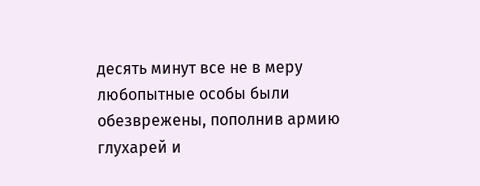десять минут все не в меру любопытные особы были обезврежены, пополнив армию глухарей и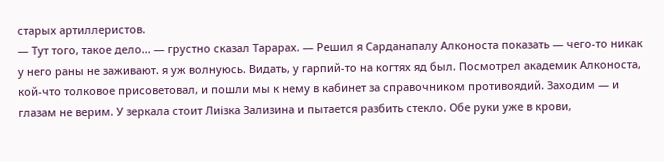старых артиллеристов.
— Тут того, такое дело... — грустно сказал Тарарах. — Решил я Сарданапалу Алконоста показать — чего-то никак у него раны не заживают. я уж волнуюсь. Видать, у гарпий-то на когтях яд был. Посмотрел академик Алконоста, кой-что толковое присоветовал, и пошли мы к нему в кабинет за справочником противоядий. Заходим — и глазам не верим. У зеркала стоит Лиiзка Зализина и пытается разбить стекло. Обе руки уже в крови,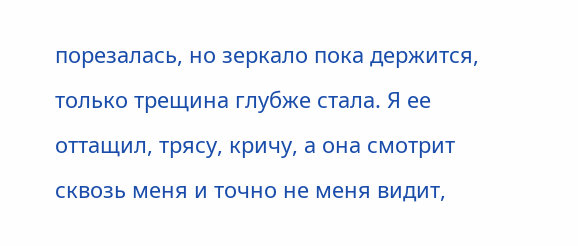порезалась, но зеркало пока держится, только трещина глубже стала. Я ее оттащил, трясу, кричу, а она смотрит сквозь меня и точно не меня видит,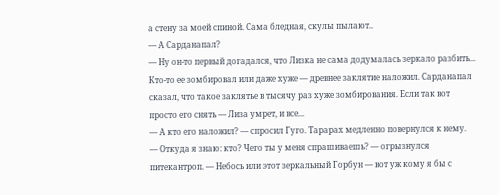а стену за моей спиной. Сама бледная, скулы пылают..
— А Сарданапал?
— Ну он-то первый догадался, что Лизка не сама додумалась зеркало разбить... Кто-то ее зомбировал или даже хуже — древнее заклятие наложил. Сарданапал сказал, что такое заклятье в тысячу раз хуже зомбирования. Если так вот просто его снять — Лиза умрет, и все...
— А кто его наложил? — спросил Гуго. Тарарах медленно повернулся к нему.
— Откуда я знаю: кто? Чего ты у меня спрашиваешь? — огрызнулся питекантроп. — Небось или этот зеркальный Горбун — вот уж кому я бы с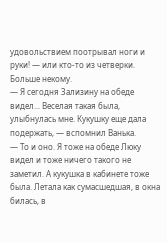удовольствием поотрывал ноги и руки! — или кто-то из четверки. Больше некому.
— Я сегодня Зализину на обеде видел... Веселая такая была, улыбнулась мне. Кукушку еще дала подержать, — вспомнил Ванька.
— То и оно. Я тоже на обеде Люку видел и тоже ничего такого не заметил. А кукушка в кабинете тоже была. Летала как сумасшедшая, в окна билась, в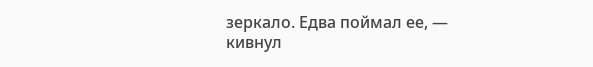зеркало. Едва поймал ее, — кивнул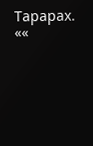Тарарах.
««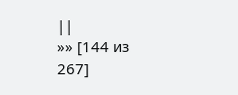||
»» [144 из
267]